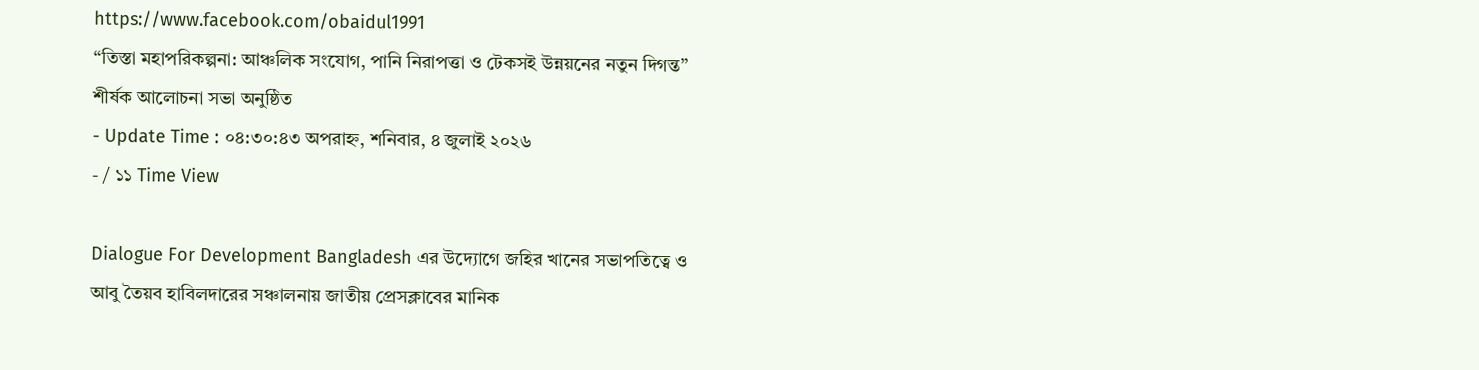https://www.facebook.com/obaidul1991
“তিস্তা মহাপরিকল্পনা: আঞ্চলিক সংযোগ, পানি নিরাপত্তা ও টেকসই উন্নয়নের নতুন দিগন্ত” শীর্ষক আলোচনা সভা অনুষ্ঠিত
- Update Time : ০৪:৩০:৪৩ অপরাহ্ন, শনিবার, ৪ জুলাই ২০২৬
- / ১১ Time View

Dialogue For Development Bangladesh এর উদ্যোগে জহির খানের সভাপতিত্বে ও আবু তৈয়ব হাবিলদারের সঞ্চালনায় জাতীয় প্রেসক্লাবের মানিক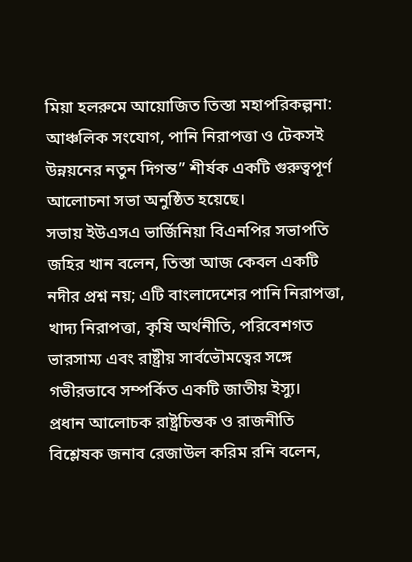মিয়া হলরুমে আয়োজিত তিস্তা মহাপরিকল্পনা: আঞ্চলিক সংযোগ, পানি নিরাপত্তা ও টেকসই উন্নয়নের নতুন দিগন্ত” শীর্ষক একটি গুরুত্বপূর্ণ আলোচনা সভা অনুষ্ঠিত হয়েছে।
সভায় ইউএসএ ভার্জিনিয়া বিএনপির সভাপতি জহির খান বলেন, তিস্তা আজ কেবল একটি নদীর প্রশ্ন নয়; এটি বাংলাদেশের পানি নিরাপত্তা, খাদ্য নিরাপত্তা, কৃষি অর্থনীতি, পরিবেশগত ভারসাম্য এবং রাষ্ট্রীয় সার্বভৌমত্বের সঙ্গে গভীরভাবে সম্পর্কিত একটি জাতীয় ইস্যু।
প্রধান আলোচক রাষ্ট্রচিন্তক ও রাজনীতি বিশ্লেষক জনাব রেজাউল করিম রনি বলেন,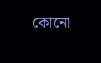কোনো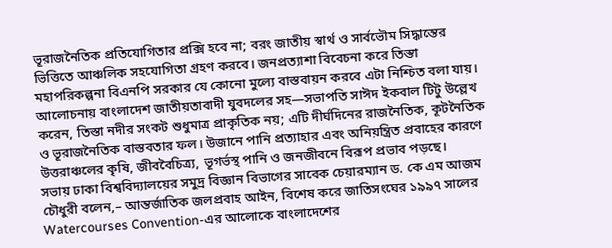ভূরাজনৈতিক প্রতিযোগিতার প্রক্সি হবে না; বরং জাতীয় স্বার্থ ও সার্বভৌম সিদ্ধান্তের ভিত্তিতে আঞ্চলিক সহযোগিতা গ্রহণ করবে। জনপ্রত্যাশা বিবেচনা করে তিস্তা মহাপরিকল্পনা বিএনপি সরকার যে কোনো মুল্যে বাস্তবায়ন করবে এটা নিশ্চিত বলা যায়।
আলোচনায় বাংলাদেশ জাতীয়তাবাদী যুবদলের সহ—সভাপতি সাঈদ ইকবাল টিটু উল্লেখ করেন, তিস্তা নদীর সংকট শুধুমাত্র প্রাকৃতিক নয়; এটি দীর্ঘদিনের রাজনৈতিক, কূটনৈতিক ও ভূরাজনৈতিক বাস্তবতার ফল। উজানে পানি প্রত্যাহার এবং অনিয়ন্ত্রিত প্রবাহের কারণে উত্তরাঞ্চলের কৃষি, জীববৈচিত্র্য, ভূগর্ভস্থ পানি ও জনজীবনে বিরূপ প্রভাব পড়ছে।
সভায় ঢাকা বিশ্ববিদ্যালয়ের সমুদ্র বিজ্ঞান বিভাগের সাবেক চেয়ারম্যান ড. কে এম আজম চৌধুরী বলেন,– আন্তর্জাতিক জলপ্রবাহ আইন, বিশেষ করে জাতিসংঘের ১৯৯৭ সালের Watercourses Convention-এর আলোকে বাংলাদেশের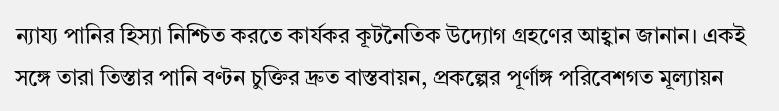ন্যায্য পানির হিস্যা নিশ্চিত করতে কার্যকর কূটনৈতিক উদ্যোগ গ্রহণের আহ্বান জানান। একই সঙ্গে তারা তিস্তার পানি বণ্টন চুক্তির দ্রুত বাস্তবায়ন, প্রকল্পের পূর্ণাঙ্গ পরিবেশগত মূল্যায়ন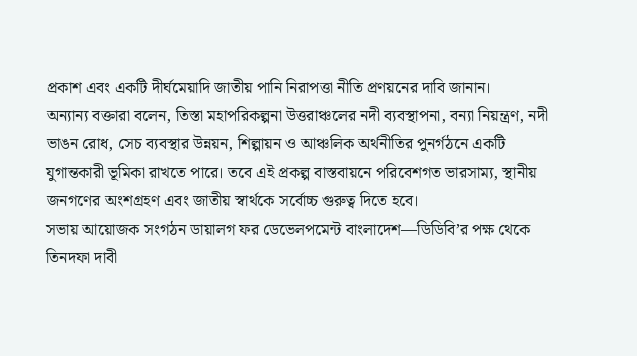প্রকাশ এবং একটি দীর্ঘমেয়াদি জাতীয় পানি নিরাপত্তা নীতি প্রণয়নের দাবি জানান।
অন্যান্য বক্তারা বলেন, তিস্তা মহাপরিকল্পনা উত্তরাঞ্চলের নদী ব্যবস্থাপনা, বন্যা নিয়ন্ত্রণ, নদী ভাঙন রোধ, সেচ ব্যবস্থার উন্নয়ন, শিল্পায়ন ও আঞ্চলিক অর্থনীতির পুনর্গঠনে একটি যুগান্তকারী ভূমিকা রাখতে পারে। তবে এই প্রকল্প বাস্তবায়নে পরিবেশগত ভারসাম্য, স্থানীয় জনগণের অংশগ্রহণ এবং জাতীয় স্বার্থকে সর্বোচ্চ গুরুত্ব দিতে হবে।
সভায় আয়োজক সংগঠন ডায়ালগ ফর ডেভেলপমেন্ট বাংলাদেশ—ডিডিবি’র পক্ষ থেকে তিনদফা দাবী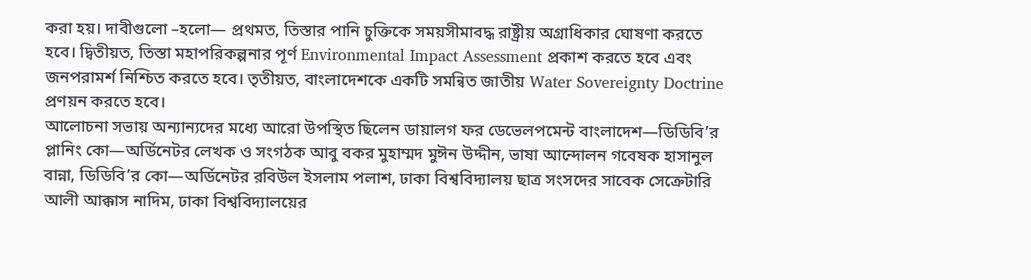করা হয়। দাবীগুলো –হলো— প্রথমত, তিস্তার পানি চুক্তিকে সময়সীমাবদ্ধ রাষ্ট্রীয় অগ্রাধিকার ঘোষণা করতে হবে। দ্বিতীয়ত, তিস্তা মহাপরিকল্পনার পূর্ণ Environmental Impact Assessment প্রকাশ করতে হবে এবং জনপরামর্শ নিশ্চিত করতে হবে। তৃতীয়ত, বাংলাদেশকে একটি সমন্বিত জাতীয় Water Sovereignty Doctrine প্রণয়ন করতে হবে।
আলোচনা সভায় অন্যান্যদের মধ্যে আরো উপস্থিত ছিলেন ডায়ালগ ফর ডেভেলপমেন্ট বাংলাদেশ—ডিডিবি’র প্লানিং কো—অর্ডিনেটর লেখক ও সংগঠক আবু বকর মুহাম্মদ মুঈন উদ্দীন, ভাষা আন্দোলন গবেষক হাসানুল বান্না, ডিডিবি’র কো—অর্ডিনেটর রবিউল ইসলাম পলাশ, ঢাকা বিশ্ববিদ্যালয় ছাত্র সংসদের সাবেক সেক্রেটারি আলী আক্কাস নাদিম, ঢাকা বিশ্ববিদ্যালয়ের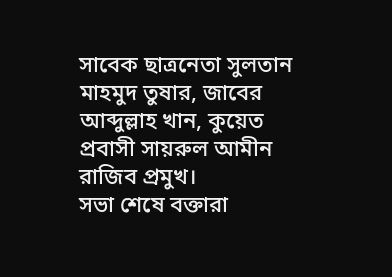সাবেক ছাত্রনেতা সুলতান মাহমুদ তুষার, জাবের আব্দুল্লাহ খান, কুয়েত প্রবাসী সায়রুল আমীন রাজিব প্রমুখ।
সভা শেষে বক্তারা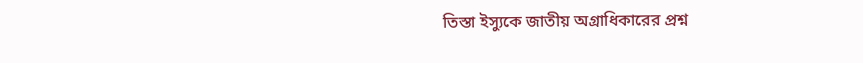তিস্তা ইস্যুকে জাতীয় অগ্রাধিকারের প্রশ্ন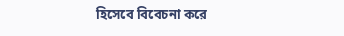হিসেবে বিবেচনা করে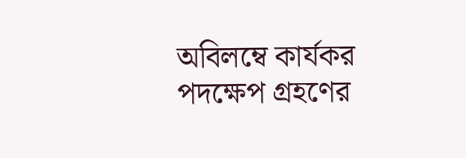অবিলম্বে কার্যকর পদক্ষেপ গ্রহণের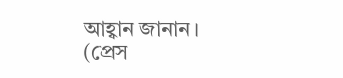আহ্বান জানান।
(প্রেস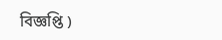বিজ্ঞপ্তি )